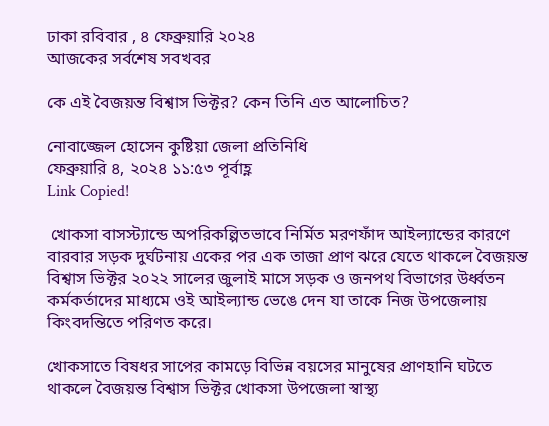ঢাকা রবিবার , ৪ ফেব্রুয়ারি ২০২৪
আজকের সর্বশেষ সবখবর

কে এই বৈজয়ন্ত বিশ্বাস ভিক্টর? কেন তিনি এত আলোচিত?

নোবাজ্জেল হোসেন কুষ্টিয়া জেলা প্রতিনিধি
ফেব্রুয়ারি ৪, ২০২৪ ১১:৫৩ পূর্বাহ্ণ
Link Copied!

 খোকসা বাসস্ট্যান্ডে অপরিকল্পিতভাবে নির্মিত মরণফাঁদ আইল্যান্ডের কারণে বারবার সড়ক দুর্ঘটনায় একের পর এক তাজা প্রাণ ঝরে যেতে থাকলে বৈজয়ন্ত বিশ্বাস ভিক্টর ২০২২ সালের জুলাই মাসে সড়ক ও জনপথ বিভাগের উর্ধ্বতন কর্মকর্তাদের মাধ্যমে ওই আইল্যান্ড ভেঙে দেন যা তাকে নিজ উপজেলায় কিংবদন্তিতে পরিণত করে।

খোকসাতে বিষধর সাপের কামড়ে বিভিন্ন বয়সের মানুষের প্রাণহানি ঘটতে থাকলে বৈজয়ন্ত বিশ্বাস ভিক্টর খোকসা উপজেলা স্বাস্থ্য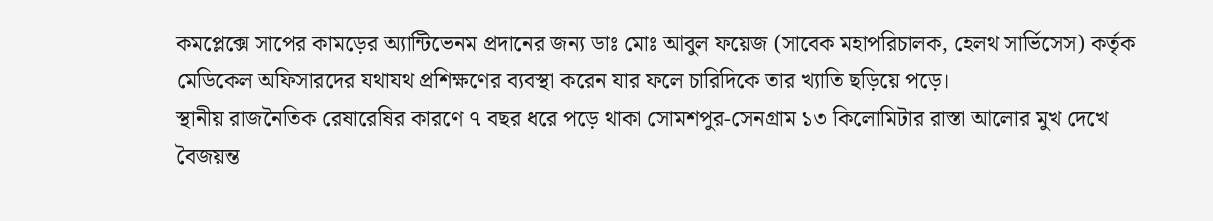কমপ্লেক্সে সাপের কামড়ের অ্যান্টিভেনম প্রদানের জন্য ডাঃ মোঃ আবুল ফয়েজ (সাবেক মহাপরিচালক, হেলথ সার্ভিসেস) কর্তৃক মেডিকেল অফিসারদের যথাযথ প্রশিক্ষণের ব্যবস্থা করেন যার ফলে চারিদিকে তার খ্যাতি ছড়িয়ে পড়ে।
স্থানীয় রাজনৈতিক রেষারেষির কারণে ৭ বছর ধরে পড়ে থাকা সোমশপুর-সেনগ্রাম ১৩ কিলোমিটার রাস্তা আলোর মুখ দেখে বৈজয়ন্ত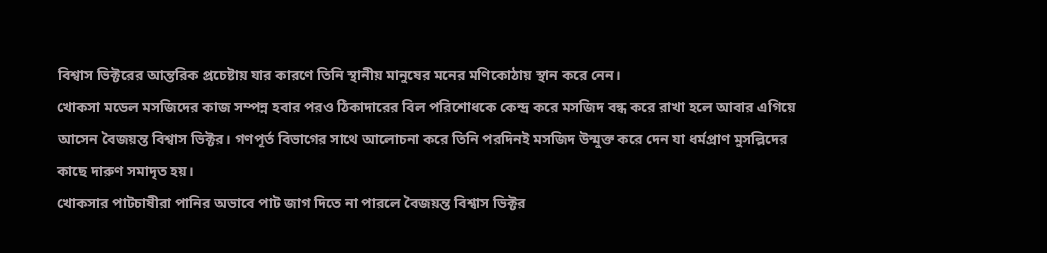বিশ্বাস ভিক্টরের আন্তরিক প্রচেষ্টায় যার কারণে তিনি স্থানীয় মানুষের মনের মণিকোঠায় স্থান করে নেন।
খোকসা মডেল মসজিদের কাজ সম্পন্ন হবার পরও ঠিকাদারের বিল পরিশোধকে কেন্দ্র করে মসজিদ বন্ধ করে রাখা হলে আবার এগিয়ে আসেন বৈজয়ন্ত বিশ্বাস ভিক্টর। গণপূর্ত বিভাগের সাথে আলোচনা করে তিনি পরদিনই মসজিদ উন্মুক্ত করে দেন যা ধর্মপ্রাণ মুসল্লিদের কাছে দারুণ সমাদৃত হয়।
খোকসার পাটচাষীরা পানির অভাবে পাট জাগ দিতে না পারলে বৈজয়ন্ত বিশ্বাস ভিক্টর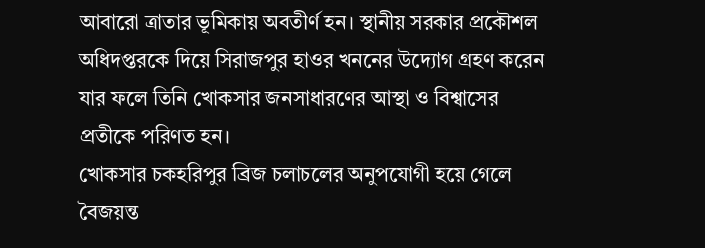আবারো ত্রাতার ভূমিকায় অবতীর্ণ হন। স্থানীয় সরকার প্রকৌশল অধিদপ্তরকে দিয়ে সিরাজপুর হাওর খননের উদ্যোগ গ্রহণ করেন যার ফলে তিনি খোকসার জনসাধারণের আস্থা ও বিশ্বাসের প্রতীকে পরিণত হন।
খোকসার চকহরিপুর ব্রিজ চলাচলের অনুপযোগী হয়ে গেলে বৈজয়ন্ত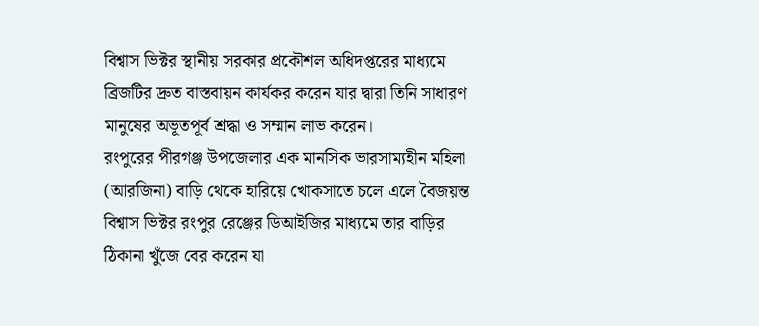বিশ্বাস ভিক্টর স্থানীয় সরকার প্রকৌশল অধিদপ্তরের মাধ্যমে ব্রিজটির দ্রুত বাস্তবায়ন কার্যকর করেন যার দ্বারা তিনি সাধারণ মানুষের অভূতপূর্ব শ্রদ্ধা ও সম্মান লাভ করেন।
রংপুরের পীরগঞ্জ উপজেলার এক মানসিক ভারসাম্যহীন মহিলা (আরজিনা) বাড়ি থেকে হারিয়ে খোকসাতে চলে এলে বৈজয়ন্ত বিশ্বাস ভিক্টর রংপুর রেঞ্জের ডিআইজির মাধ্যমে তার বাড়ির ঠিকানা খুঁজে বের করেন যা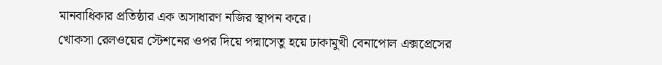মানবাধিকার প্রতিষ্ঠার এক অসাধারণ নজির স্থাপন করে।
খোকসা রেলওয়ের স্টেশনের ওপর দিয়ে পদ্মাসেতু হয়ে ঢাকামুখী বেনাপোল এক্সপ্রেসের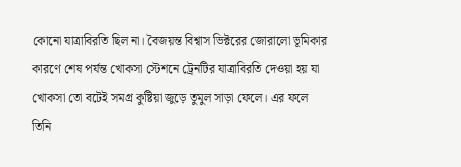কোনো যাত্রাবিরতি ছিল না। বৈজয়ন্ত বিশ্বাস ভিক্টরের জোরালো ভূমিকার কারণে শেষ পর্যন্ত খোকসা স্টেশনে ট্রেনটির যাত্রাবিরতি দেওয়া হয় যা খোকসা তো বটেই সমগ্র কুষ্টিয়া জুড়ে তুমুল সাড়া ফেলে। এর ফলে তিনি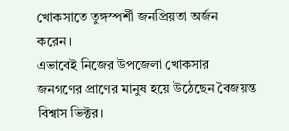খোকসাতে তুঙ্গস্পর্শী জনপ্রিয়তা অর্জন করেন।
এভাবেই নিজের উপজেলা খোকসার জনগণের প্রাণের মানুষ হয়ে উঠেছেন বৈজয়ন্ত বিশ্বাস ভিক্টর।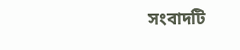সংবাদটি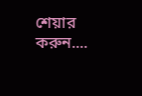শেয়ার করুন....